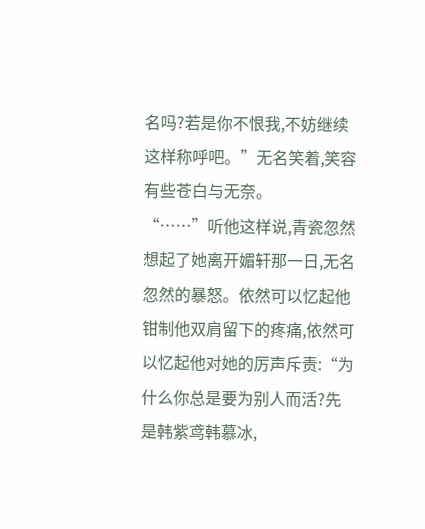名吗?若是你不恨我,不妨继续这样称呼吧。”无名笑着,笑容有些苍白与无奈。
“……”听他这样说,青瓷忽然想起了她离开媚轩那一日,无名忽然的暴怒。依然可以忆起他钳制他双肩留下的疼痛,依然可以忆起他对她的厉声斥责:“为什么你总是要为别人而活?先是韩紫鸢韩慕冰,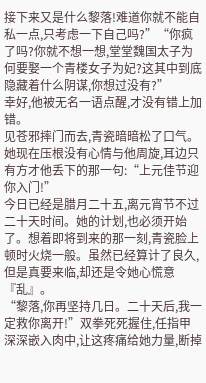接下来又是什么黎落!难道你就不能自私一点,只考虑一下自己吗?”“你疯了吗?你就不想一想,堂堂魏国太子为何要娶一个青楼女子为妃?这其中到底隐藏着什么阴谋,你想过没有?”
幸好,他被无名一语点醒,才没有错上加错。
见苍邪摔门而去,青瓷暗暗松了口气。她现在压根没有心情与他周旋,耳边只有方才他丢下的那一句:“上元佳节迎你入门!”
今日已经是腊月二十五,离元宵节不过二十天时间。她的计划,也必须开始了。想着即将到来的那一刻,青瓷脸上顿时火烧一般。虽然已经算计了良久,但是真要来临,却还是令她心慌意『乱』。
“黎落,你再坚持几日。二十天后,我一定救你离开!”双拳死死握住,任指甲深深嵌入肉中,让这疼痛给她力量,断掉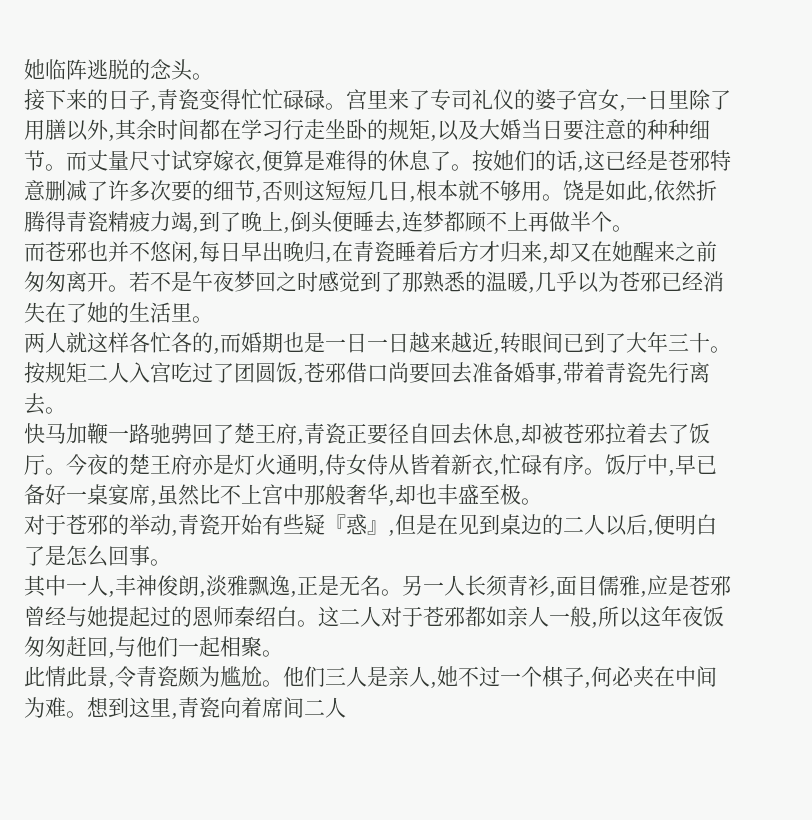她临阵逃脱的念头。
接下来的日子,青瓷变得忙忙碌碌。宫里来了专司礼仪的婆子宫女,一日里除了用膳以外,其余时间都在学习行走坐卧的规矩,以及大婚当日要注意的种种细节。而丈量尺寸试穿嫁衣,便算是难得的休息了。按她们的话,这已经是苍邪特意删减了许多次要的细节,否则这短短几日,根本就不够用。饶是如此,依然折腾得青瓷精疲力竭,到了晚上,倒头便睡去,连梦都顾不上再做半个。
而苍邪也并不悠闲,每日早出晚归,在青瓷睡着后方才归来,却又在她醒来之前匆匆离开。若不是午夜梦回之时感觉到了那熟悉的温暖,几乎以为苍邪已经消失在了她的生活里。
两人就这样各忙各的,而婚期也是一日一日越来越近,转眼间已到了大年三十。
按规矩二人入宫吃过了团圆饭,苍邪借口尚要回去准备婚事,带着青瓷先行离去。
快马加鞭一路驰骋回了楚王府,青瓷正要径自回去休息,却被苍邪拉着去了饭厅。今夜的楚王府亦是灯火通明,侍女侍从皆着新衣,忙碌有序。饭厅中,早已备好一桌宴席,虽然比不上宫中那般奢华,却也丰盛至极。
对于苍邪的举动,青瓷开始有些疑『惑』,但是在见到桌边的二人以后,便明白了是怎么回事。
其中一人,丰神俊朗,淡雅飘逸,正是无名。另一人长须青衫,面目儒雅,应是苍邪曾经与她提起过的恩师秦绍白。这二人对于苍邪都如亲人一般,所以这年夜饭匆匆赶回,与他们一起相聚。
此情此景,令青瓷颇为尴尬。他们三人是亲人,她不过一个棋子,何必夹在中间为难。想到这里,青瓷向着席间二人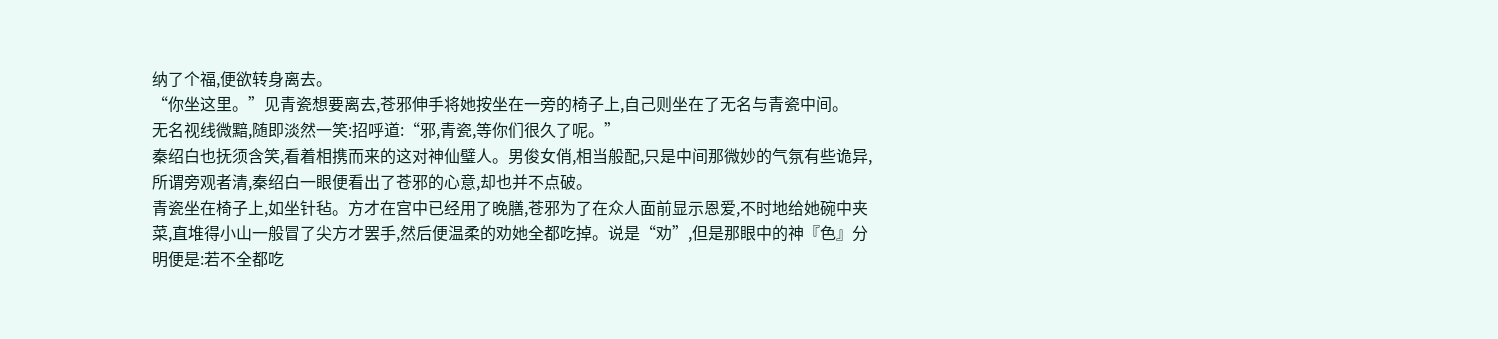纳了个福,便欲转身离去。
“你坐这里。”见青瓷想要离去,苍邪伸手将她按坐在一旁的椅子上,自己则坐在了无名与青瓷中间。
无名视线微黯,随即淡然一笑:招呼道:“邪,青瓷,等你们很久了呢。”
秦绍白也抚须含笑,看着相携而来的这对神仙璧人。男俊女俏,相当般配,只是中间那微妙的气氛有些诡异,所谓旁观者清,秦绍白一眼便看出了苍邪的心意,却也并不点破。
青瓷坐在椅子上,如坐针毡。方才在宫中已经用了晚膳,苍邪为了在众人面前显示恩爱,不时地给她碗中夹菜,直堆得小山一般冒了尖方才罢手,然后便温柔的劝她全都吃掉。说是“劝”,但是那眼中的神『色』分明便是:若不全都吃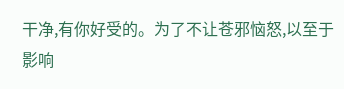干净,有你好受的。为了不让苍邪恼怒,以至于影响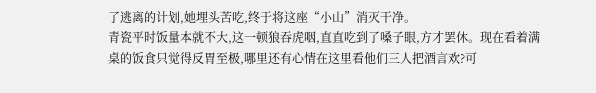了逃离的计划,她埋头苦吃,终于将这座“小山”消灭干净。
青瓷平时饭量本就不大,这一顿狼吞虎咽,直直吃到了嗓子眼,方才罢休。现在看着满桌的饭食只觉得反胃至极,哪里还有心情在这里看他们三人把酒言欢?可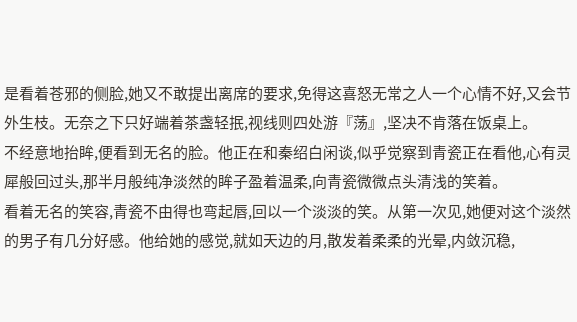是看着苍邪的侧脸,她又不敢提出离席的要求,免得这喜怒无常之人一个心情不好,又会节外生枝。无奈之下只好端着茶盏轻抿,视线则四处游『荡』,坚决不肯落在饭桌上。
不经意地抬眸,便看到无名的脸。他正在和秦绍白闲谈,似乎觉察到青瓷正在看他,心有灵犀般回过头,那半月般纯净淡然的眸子盈着温柔,向青瓷微微点头清浅的笑着。
看着无名的笑容,青瓷不由得也弯起唇,回以一个淡淡的笑。从第一次见,她便对这个淡然的男子有几分好感。他给她的感觉,就如天边的月,散发着柔柔的光晕,内敛沉稳,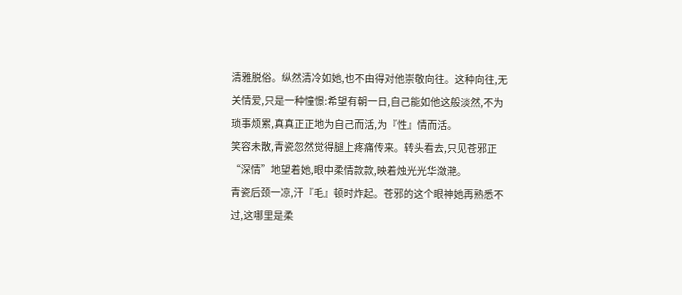清雅脱俗。纵然清冷如她,也不由得对他崇敬向往。这种向往,无关情爱,只是一种憧憬:希望有朝一日,自己能如他这般淡然,不为琐事烦累,真真正正地为自己而活,为『性』情而活。
笑容未散,青瓷忽然觉得腿上疼痛传来。转头看去,只见苍邪正“深情”地望着她,眼中柔情款款,映着烛光光华潋滟。
青瓷后颈一凉,汗『毛』顿时炸起。苍邪的这个眼神她再熟悉不过,这哪里是柔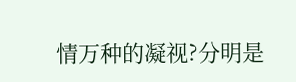情万种的凝视?分明是